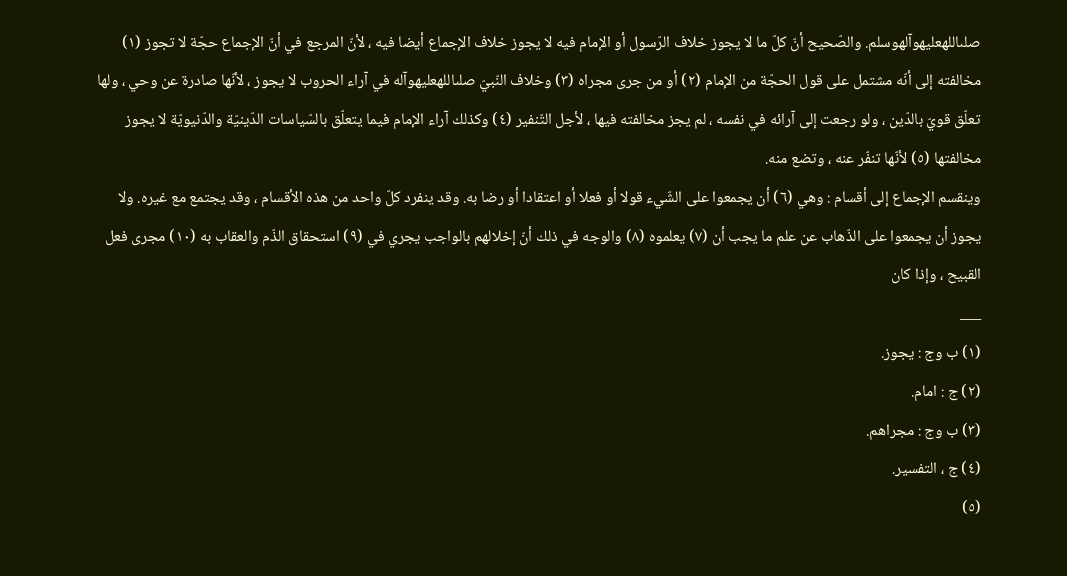صلىاللهعليهوآلهوسلم. والصّحيح أنّ كلّ ما لا يجوز خلاف الرّسول أو الإمام فيه لا يجوز خلاف الإجماع أيضا فيه ، لأنّ المرجع في أنّ الإجماع حجّة لا تجوز (١) مخالفته إلى أنّه مشتمل على قول الحجّة من الإمام (٢) أو من جرى مجراه (٣) وخلاف النّبيّ صلىاللهعليهوآله في آراء الحروب لا يجوز ، لأنّها صادرة عن وحي ، ولها تعلّق قويّ بالدّين ، ولو رجعت إلى آرائه في نفسه ، لم يجز مخالفته فيها ، لأجل التّنفير (٤) وكذلك آراء الإمام فيما يتعلّق بالسّياسات الدّينيّة والدّنيويّة لا يجوز مخالفتها (٥) لأنّها تنفّر عنه ، وتضع منه.
وينقسم الإجماع إلى أقسام : وهي (٦) أن يجمعوا على الشّيء قولا أو فعلا أو اعتقادا أو رضا به. وقد ينفرد كلّ واحد من هذه الأقسام ، وقد يجتمع مع غيره. ولا يجوز أن يجمعوا على الذّهاب عن علم ما يجب أن (٧) يعلموه (٨) والوجه في ذلك أنّ إخلالهم بالواجب يجري في (٩) استحقاق الذّم والعقاب به (١٠) مجرى فعل القبيح ، وإذا كان
___
(١) ب وج : يجوز.
(٢) ج : امام.
(٣) ب وج : مجراهم.
(٤) ج ، التفسير.
(٥)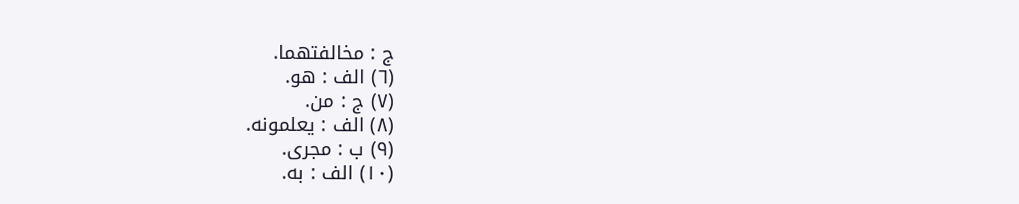ج : مخالفتهما.
(٦) الف : هو.
(٧) ج : من.
(٨) الف : يعلمونه.
(٩) ب : مجرى.
(١٠) الف : به.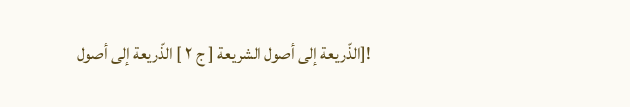![الذّريعة إلى أصول الشريعة [ ج ٢ ] الذّريعة إلى أصول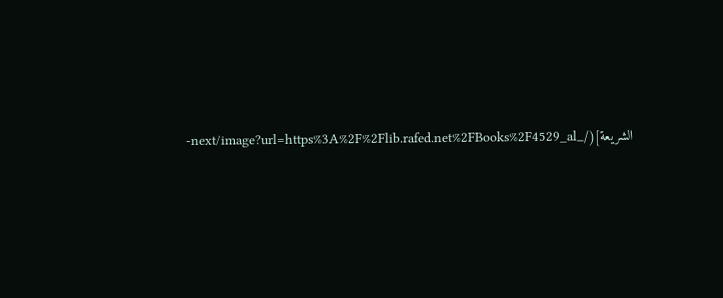الشريعة](/_next/image?url=https%3A%2F%2Flib.rafed.net%2FBooks%2F4529_al-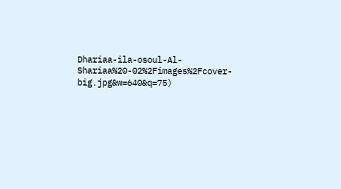Dhariaa-ila-osoul-Al-Shariaa%20-02%2Fimages%2Fcover-big.jpg&w=640&q=75)